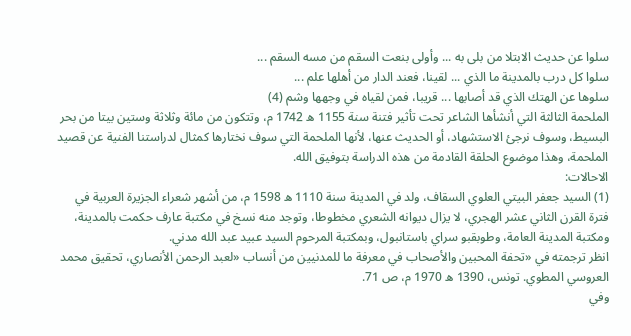سلوا عن حديث الابتلا من بلى به ... وأولى بنعت السقم من مسه السقم ...
سلوا كل درب بالمدينة ما الذي ... لقينا، فعند الدار من أهلها علم ...
سلوها عن الهتك الذي قد أصابها ... قريبا، فمن لقياه في وجهها وشم (4)
الملحمة الثالثة التي أنشأها الشاعر تحت تأثير فتنة سنة 1155 ه 1742 م، وتتكون من مائة وثلاثة وستين بيتا من بحر البسيط، وسوف نرجئ الاستشهاد، أو الحديث عنها، لأنها الملحمة التي سوف نختارها كمثال لدراستنا الفنية عن قصيد الملحمة، وهذا موضوع الحلقة القادمة من هذه الدراسة بتوفيق الله.
الاحالات:
(1) السيد جعفر البيتي العلوي السقاف، ولد في المدينة سنة 1110 ه 1598 م، من أشهر شعراء الجزيرة العربية في فترة القرن الثاني عشر الهجري، لا يزال ديوانه الشعري مخطوطا، وتوجد منه نسخ في مكتبة عارف حكمت بالمدينة، ومكتبة المدينة العامة، وطوبقبو سراي باستانبول، وبمكتبة المرحوم السيد عبيد عبد الله مدني.
انظر ترجمته في «تحفة المحبين والأصحاب في معرفة ما للمدنيين من أنساب «لعبد الرحمن الأنصاري، تحقيق محمد العروسي المطوي. تونس، 1390 ه 1970 م، ص 71.
وفي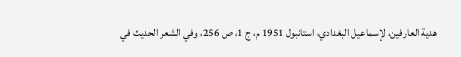هدية العارفين، لإسماعيل البغدادي، استانبول 1951 م، ج 1، ص 256، وفي الشعر الحديث في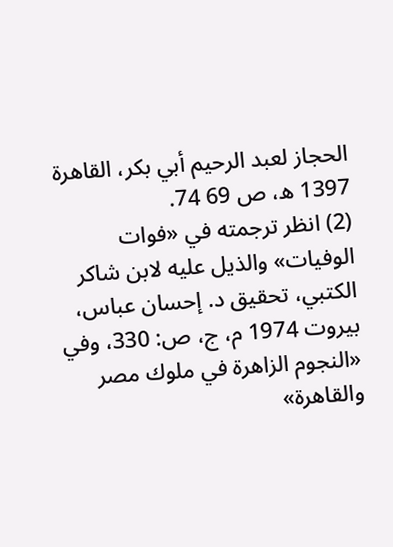الحجاز لعبد الرحيم أبي بكر، القاهرة 1397 ه، ص 69 74.
(2) انظر ترجمته في «فوات الوفيات» والذيل عليه لابن شاكر الكتبي، تحقيق د. إحسان عباس، بيروت 1974 م، ج، ص: 330، وفي «النجوم الزاهرة في ملوك مصر والقاهرة»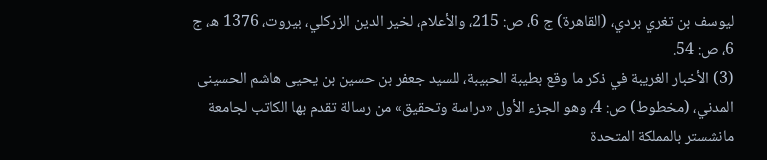ليوسف بن تغري بردي، (القاهرة) ج 6، ص: 215، والأعلام، لخير الدين الزركلي، بيروت، 1376 ه، ج 6، ص: 54.
(3) الأخبار الغريبة في ذكر ما وقع بطيبة الحبيبة، للسيد جعفر بن حسين بن يحيى هاشم الحسينى المدني، (مخطوط) ص: 4، وهو الجزء الأول «دراسة وتحقيق» من رسالة تقدم بها الكاتب لجامعة مانشستر بالمملكة المتحدة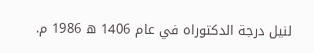لنيل درجة الدكتوراه في عام 1406 ه 1986 م.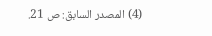(4) المصدر السابق: ص 21.